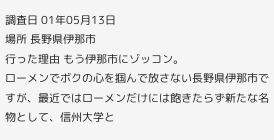調査日 01年05月13日
場所 長野県伊那市
行った理由 もう伊那市にゾッコン。
ローメンでボクの心を掴んで放さない長野県伊那市ですが、最近ではローメンだけには飽きたらず新たな名物として、信州大学と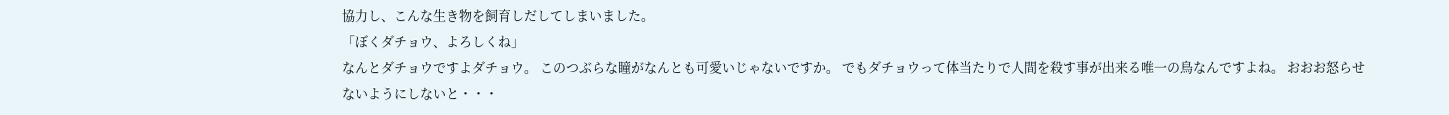協力し、こんな生き物を飼育しだしてしまいました。
「ぼくダチョウ、よろしくね」
なんとダチョウですよダチョウ。 このつぶらな瞳がなんとも可愛いじゃないですか。 でもダチョウって体当たりで人間を殺す事が出来る唯一の鳥なんですよね。 おおお怒らせないようにしないと・・・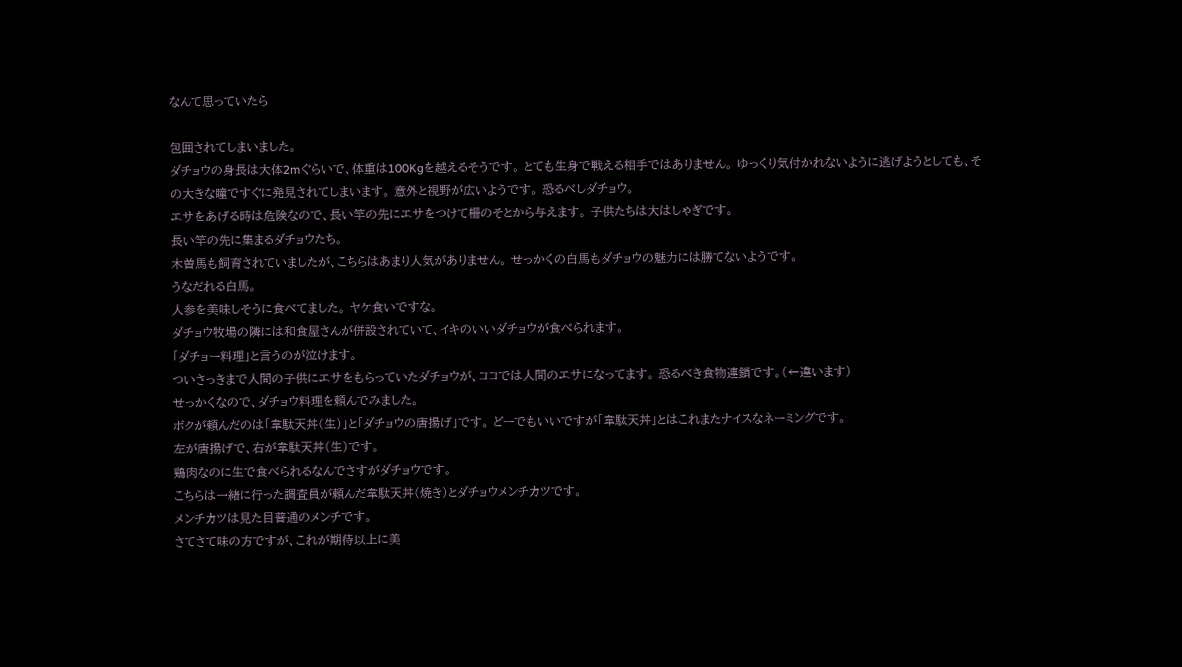なんて思っていたら

包囲されてしまいました。
ダチョウの身長は大体2mぐらいで、体重は100Kgを越えるそうです。 とても生身で戦える相手ではありません。 ゆっくり気付かれないように逃げようとしても、その大きな瞳ですぐに発見されてしまいます。 意外と視野が広いようです。 恐るべしダチョウ。
エサをあげる時は危険なので、長い竿の先にエサをつけて柵のそとから与えます。 子供たちは大はしゃぎです。
長い竿の先に集まるダチョウたち。
木曽馬も飼育されていましたが、こちらはあまり人気がありません。 せっかくの白馬もダチョウの魅力には勝てないようです。
うなだれる白馬。
人参を美味しそうに食べてました。 ヤケ食いですな。
ダチョウ牧場の隣には和食屋さんが併設されていて、イキのいいダチョウが食べられます。
「ダチョー料理」と言うのが泣けます。
ついさっきまで人間の子供にエサをもらっていたダチョウが、ココでは人間のエサになってます。 恐るべき食物連鎖です。(←違います)
せっかくなので、ダチョウ料理を頼んでみました。
ボクが頼んだのは「韋駄天丼(生)」と「ダチョウの唐揚げ」です。 どーでもいいですが「韋駄天丼」とはこれまたナイスなネーミングです。
左が唐揚げで、右が韋駄天丼(生)です。
鶏肉なのに生で食べられるなんでさすがダチョウです。
こちらは一緒に行った調査員が頼んだ韋駄天丼(焼き)とダチョウメンチカツです。
メンチカツは見た目普通のメンチです。
さてさて味の方ですが、これが期待以上に美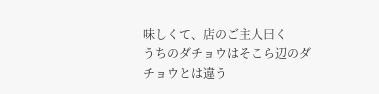味しくて、店のご主人曰く
うちのダチョウはそこら辺のダチョウとは違う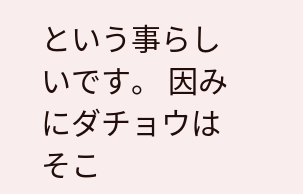という事らしいです。 因みにダチョウはそこ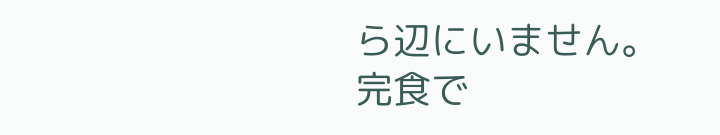ら辺にいません。
完食で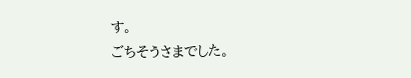す。
ごちそうさまでした。